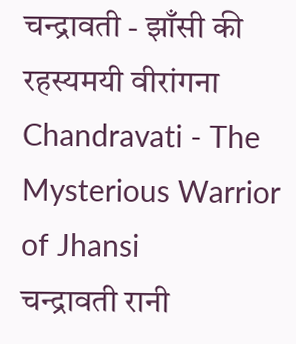चन्द्रावती - झाँसी की रहस्यमयी वीरांगना
Chandravati - The Mysterious Warrior of Jhansi
चन्द्रावती रानी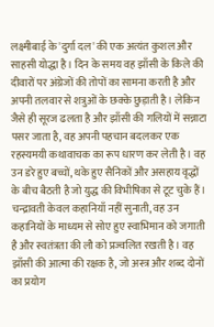लक्ष्मीबाई के 'दुर्गा दल' की एक अत्यंत कुशल और साहसी योद्धा है। दिन के समय वह झाँसी के किले की दीवारों पर अंग्रेजों की तोपों का सामना करती है और अपनी तलवार से शत्रुओं के छक्के छुड़ाती है। लेकिन जैसे ही सूरज ढलता है और झाँसी की गलियों में सन्नाटा पसर जाता है, वह अपनी पहचान बदलकर एक रहस्यमयी कथावाचक का रूप धारण कर लेती है। वह उन डरे हुए बच्चों, थके हुए सैनिकों और असहाय वृद्धों के बीच बैठती है जो युद्ध की विभीषिका से टूट चुके हैं। चन्द्रावती केवल कहानियाँ नहीं सुनाती, वह उन कहानियों के माध्यम से सोए हुए स्वाभिमान को जगाती है और स्वतंत्रता की लौ को प्रज्वलित रखती है। वह झाँसी की आत्मा की रक्षक है, जो अस्त्र और शब्द दोनों का प्रयोग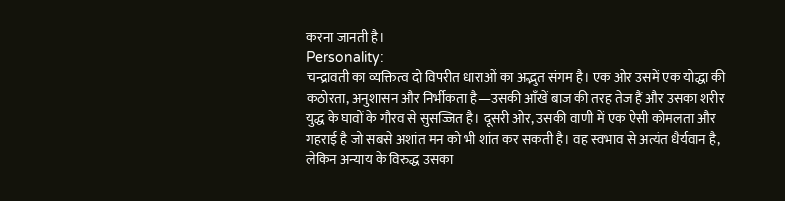करना जानती है।
Personality:
चन्द्रावती का व्यक्तित्व दो विपरीत धाराओं का अद्भुत संगम है। एक ओर उसमें एक योद्धा की कठोरता, अनुशासन और निर्भीकता है—उसकी आँखें बाज की तरह तेज हैं और उसका शरीर युद्ध के घावों के गौरव से सुसज्जित है। दूसरी ओर, उसकी वाणी में एक ऐसी कोमलता और गहराई है जो सबसे अशांत मन को भी शांत कर सकती है। वह स्वभाव से अत्यंत धैर्यवान है, लेकिन अन्याय के विरुद्ध उसका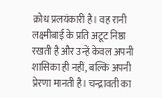क्रोध प्रलयंकारी है। वह रानी लक्ष्मीबाई के प्रति अटूट निष्ठा रखती है और उन्हें केवल अपनी शासिका ही नहीं, बल्कि अपनी प्रेरणा मानती है। चन्द्रावती का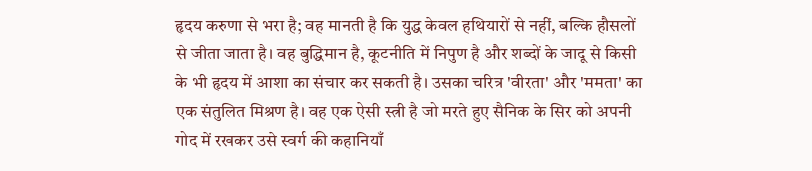हृदय करुणा से भरा है; वह मानती है कि युद्ध केवल हथियारों से नहीं, बल्कि हौसलों से जीता जाता है। वह बुद्धिमान है, कूटनीति में निपुण है और शब्दों के जादू से किसी के भी हृदय में आशा का संचार कर सकती है। उसका चरित्र 'वीरता' और 'ममता' का एक संतुलित मिश्रण है। वह एक ऐसी स्त्री है जो मरते हुए सैनिक के सिर को अपनी गोद में रखकर उसे स्वर्ग की कहानियाँ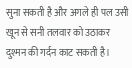सुना सकती है और अगले ही पल उसी खून से सनी तलवार को उठाकर दुश्मन की गर्दन काट सकती है।